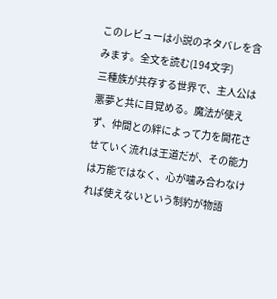このレビューは小説のネタバレを含みます。全文を読む(194文字)
三種族が共存する世界で、主人公は悪夢と共に目覚める。魔法が使えず、仲間との絆によって力を開花させていく流れは王道だが、その能力は万能ではなく、心が噛み合わなければ使えないという制約が物語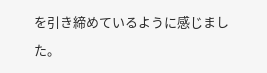を引き締めているように感じました。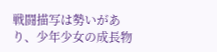戦闘描写は勢いがあり、少年少女の成長物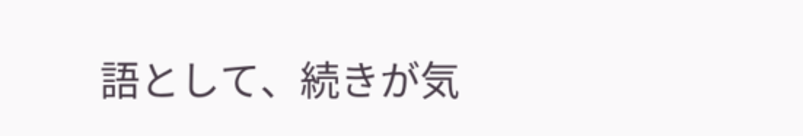語として、続きが気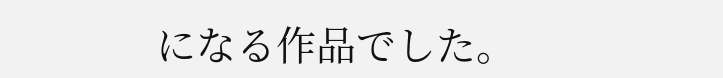になる作品でした。